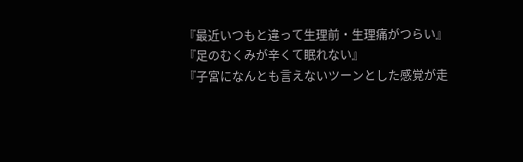『最近いつもと違って生理前・生理痛がつらい』
『足のむくみが辛くて眠れない』
『子宮になんとも言えないツーンとした感覚が走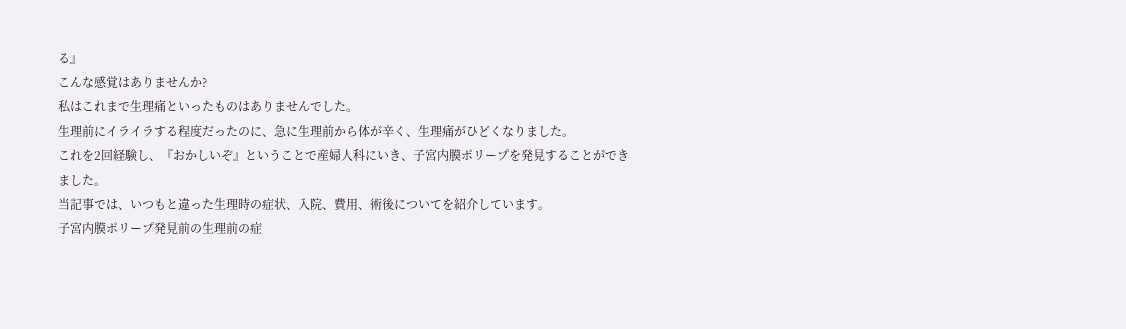る』
こんな感覚はありませんか?
私はこれまで生理痛といったものはありませんでした。
生理前にイライラする程度だったのに、急に生理前から体が辛く、生理痛がひどくなりました。
これを2回経験し、『おかしいぞ』ということで産婦人科にいき、子宮内膜ポリープを発見することができました。
当記事では、いつもと違った生理時の症状、入院、費用、術後についてを紹介しています。
子宮内膜ポリープ発見前の生理前の症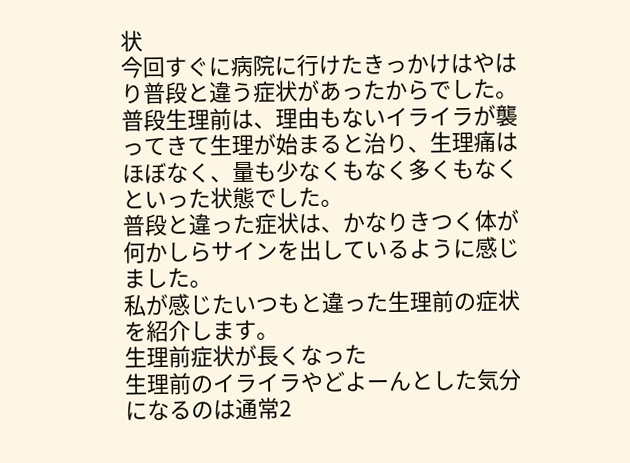状
今回すぐに病院に行けたきっかけはやはり普段と違う症状があったからでした。
普段生理前は、理由もないイライラが襲ってきて生理が始まると治り、生理痛はほぼなく、量も少なくもなく多くもなくといった状態でした。
普段と違った症状は、かなりきつく体が何かしらサインを出しているように感じました。
私が感じたいつもと違った生理前の症状を紹介します。
生理前症状が長くなった
生理前のイライラやどよーんとした気分になるのは通常2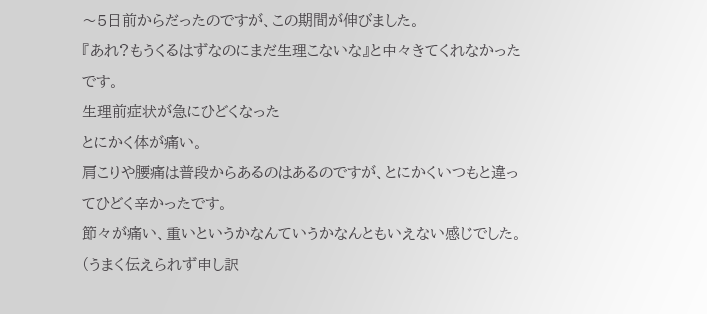〜5日前からだったのですが、この期間が伸びました。
『あれ?もうくるはずなのにまだ生理こないな』と中々きてくれなかったです。
生理前症状が急にひどくなった
とにかく体が痛い。
肩こりや腰痛は普段からあるのはあるのですが、とにかくいつもと違ってひどく辛かったです。
節々が痛い、重いというかなんていうかなんともいえない感じでした。
(うまく伝えられず申し訳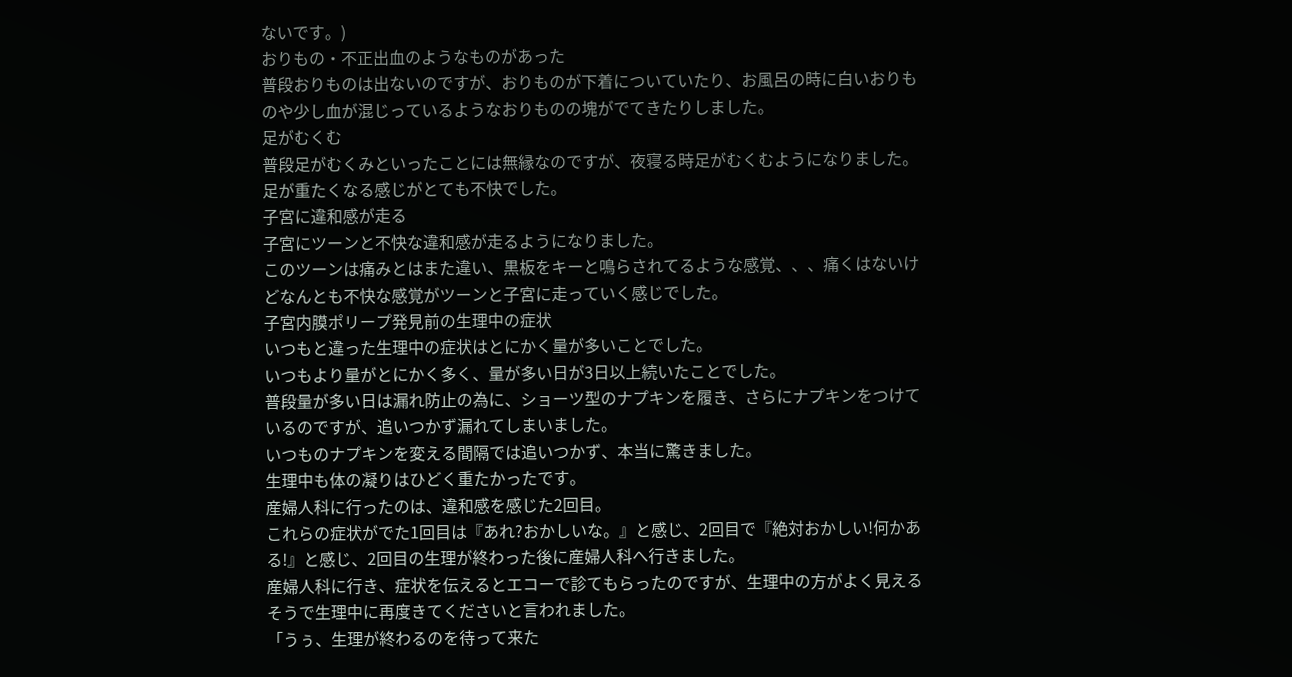ないです。)
おりもの・不正出血のようなものがあった
普段おりものは出ないのですが、おりものが下着についていたり、お風呂の時に白いおりものや少し血が混じっているようなおりものの塊がでてきたりしました。
足がむくむ
普段足がむくみといったことには無縁なのですが、夜寝る時足がむくむようになりました。
足が重たくなる感じがとても不快でした。
子宮に違和感が走る
子宮にツーンと不快な違和感が走るようになりました。
このツーンは痛みとはまた違い、黒板をキーと鳴らされてるような感覚、、、痛くはないけどなんとも不快な感覚がツーンと子宮に走っていく感じでした。
子宮内膜ポリープ発見前の生理中の症状
いつもと違った生理中の症状はとにかく量が多いことでした。
いつもより量がとにかく多く、量が多い日が3日以上続いたことでした。
普段量が多い日は漏れ防止の為に、ショーツ型のナプキンを履き、さらにナプキンをつけているのですが、追いつかず漏れてしまいました。
いつものナプキンを変える間隔では追いつかず、本当に驚きました。
生理中も体の凝りはひどく重たかったです。
産婦人科に行ったのは、違和感を感じた2回目。
これらの症状がでた1回目は『あれ?おかしいな。』と感じ、2回目で『絶対おかしい!何かある!』と感じ、2回目の生理が終わった後に産婦人科へ行きました。
産婦人科に行き、症状を伝えるとエコーで診てもらったのですが、生理中の方がよく見えるそうで生理中に再度きてくださいと言われました。
「うぅ、生理が終わるのを待って来た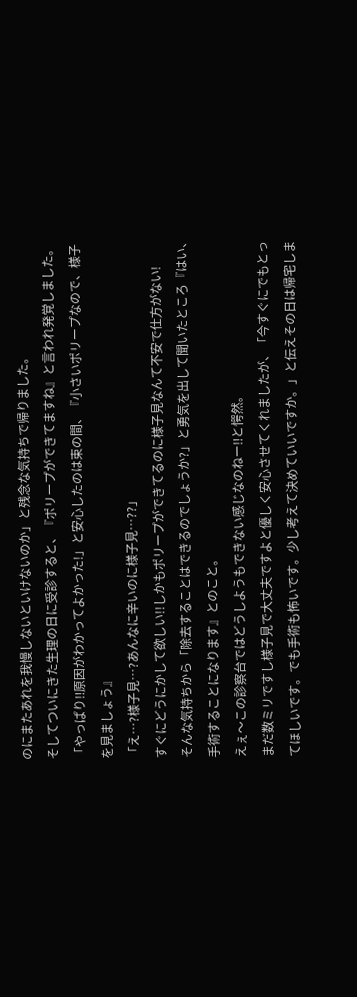のにまたあれを我慢しないといけないのか」と残念な気持ちで帰りました。
そしてついにきた生理の日に受診すると、『ポリープができてますね』と言われ発覚しました。
「やっぱり‼原因がわかってよかった!」と安心したのは束の間、『小さいポリープなので、様子を見ましょう』
「え…?様子見…?あんなに辛いのに様子見…??」
すぐにどうにかして欲しい!!しかもポリープができてるのに様子見なんて不安で仕方がない!
そんな気持ちから「除去することはできるのでしょうか?」と勇気を出して聞いたところ『はい、手術することになります』とのこと。
えぇ〜この診察台ではどうしようもできない感じなのねー‼と愕然。
まだ数ミリですし様子見で大丈夫ですよと優しく安心させてくれましたが、「今すぐにでもとってほしいです。でも手術も怖いです。少し考えて決めていいですか。」と伝えその日は帰宅しま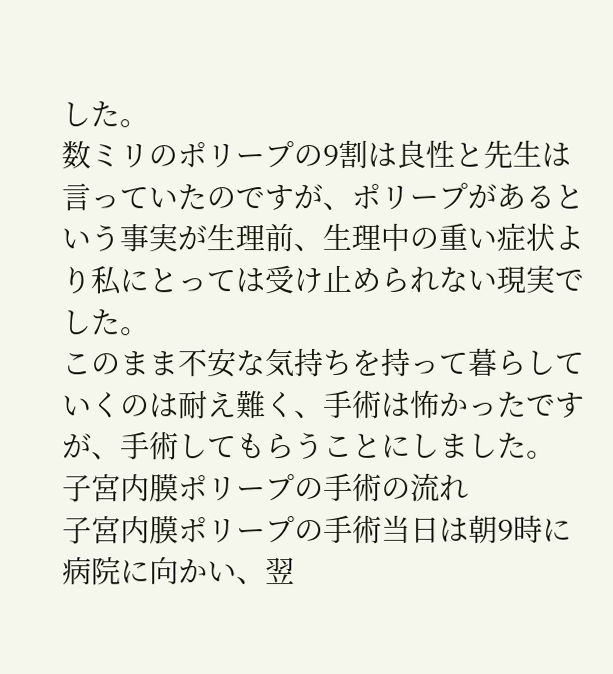した。
数ミリのポリープの9割は良性と先生は言っていたのですが、ポリープがあるという事実が生理前、生理中の重い症状より私にとっては受け止められない現実でした。
このまま不安な気持ちを持って暮らしていくのは耐え難く、手術は怖かったですが、手術してもらうことにしました。
子宮内膜ポリープの手術の流れ
子宮内膜ポリープの手術当日は朝9時に病院に向かい、翌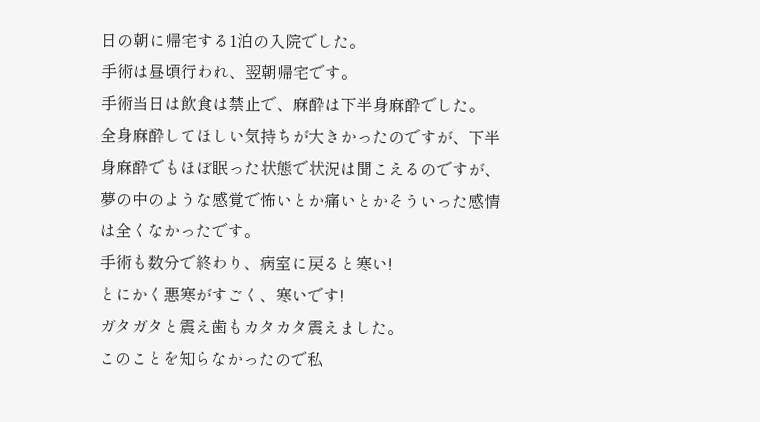日の朝に帰宅する1泊の入院でした。
手術は昼頃行われ、翌朝帰宅です。
手術当日は飲食は禁止で、麻酔は下半身麻酔でした。
全身麻酔してほしい気持ちが大きかったのですが、下半身麻酔でもほぼ眠った状態で状況は聞こえるのですが、夢の中のような感覚で怖いとか痛いとかそういった感情は全くなかったです。
手術も数分で終わり、病室に戻ると寒い!
とにかく悪寒がすごく、寒いです!
ガタガタと震え歯もカタカタ震えました。
このことを知らなかったので私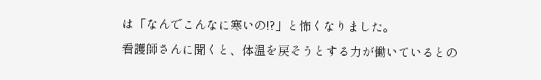は「なんでこんなに寒いの!?」と怖くなりました。
看護師さんに聞くと、体温を戻そうとする力が働いているとの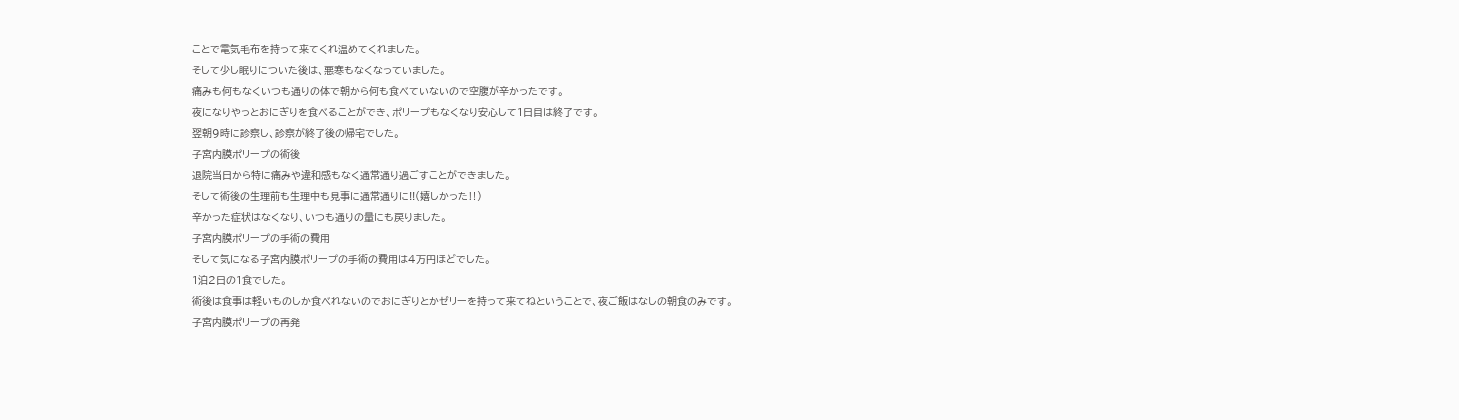ことで電気毛布を持って来てくれ温めてくれました。
そして少し眠りについた後は、悪寒もなくなっていました。
痛みも何もなくいつも通りの体で朝から何も食べていないので空腹が辛かったです。
夜になりやっとおにぎりを食べることができ、ポリープもなくなり安心して1日目は終了です。
翌朝9時に診察し、診察が終了後の帰宅でした。
子宮内膜ポリープの術後
退院当日から特に痛みや違和感もなく通常通り過ごすことができました。
そして術後の生理前も生理中も見事に通常通りに!!(嬉しかった‼)
辛かった症状はなくなり、いつも通りの量にも戻りました。
子宮内膜ポリープの手術の費用
そして気になる子宮内膜ポリープの手術の費用は4万円ほどでした。
1泊2日の1食でした。
術後は食事は軽いものしか食べれないのでおにぎりとかゼリーを持って来てねということで、夜ご飯はなしの朝食のみです。
子宮内膜ポリープの再発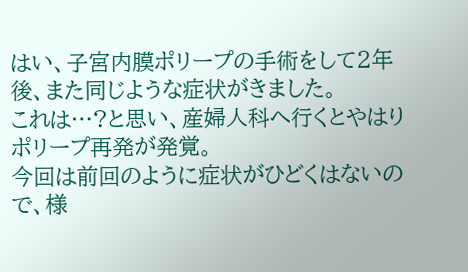はい、子宮内膜ポリープの手術をして2年後、また同じような症状がきました。
これは…?と思い、産婦人科へ行くとやはりポリープ再発が発覚。
今回は前回のように症状がひどくはないので、様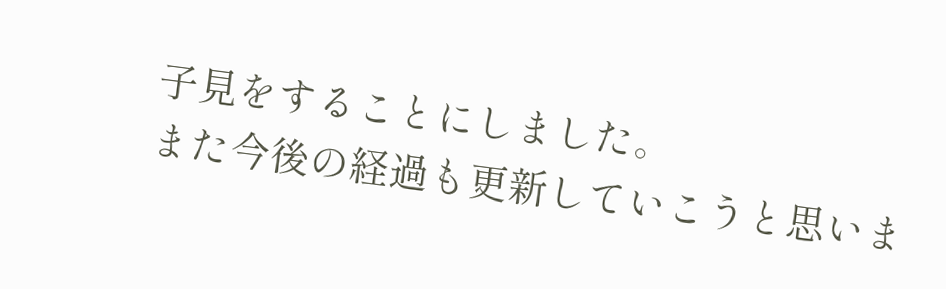子見をすることにしました。
また今後の経過も更新していこうと思いま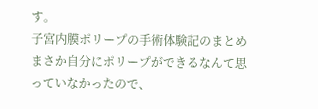す。
子宮内膜ポリープの手術体験記のまとめ
まさか自分にポリープができるなんて思っていなかったので、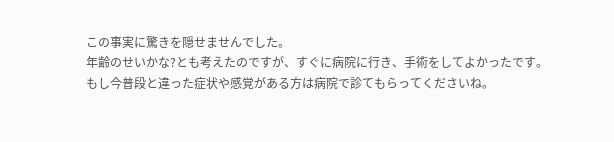この事実に驚きを隠せませんでした。
年齢のせいかな?とも考えたのですが、すぐに病院に行き、手術をしてよかったです。
もし今普段と違った症状や感覚がある方は病院で診てもらってくださいね。